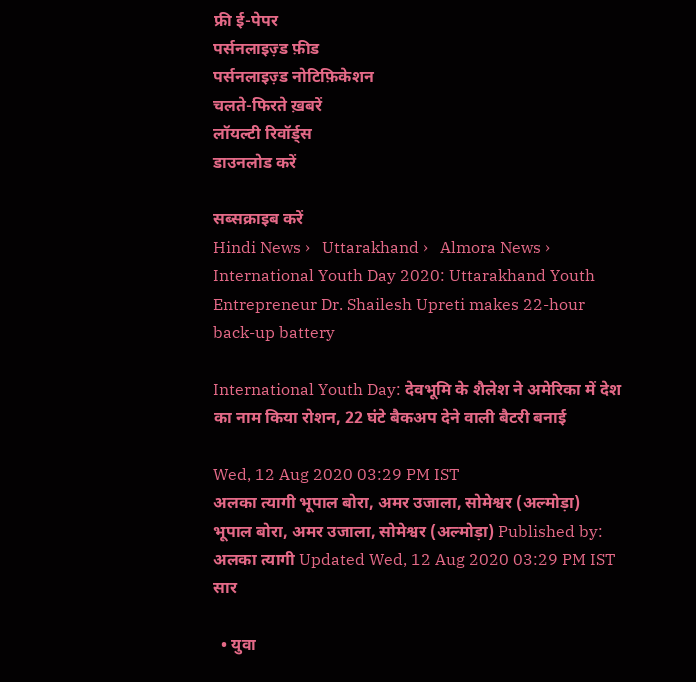फ्री ई-पेपर
पर्सनलाइज़्ड फ़ीड
पर्सनलाइज़्ड नोटिफ़िकेशन
चलते-फिरते ख़बरें
लॉयल्टी रिवॉर्ड्स
डाउनलोड करें

सब्सक्राइब करें
Hindi News ›   Uttarakhand ›   Almora News ›   International Youth Day 2020: Uttarakhand Youth Entrepreneur Dr. Shailesh Upreti makes 22-hour back-up battery

International Youth Day: देवभूमि के शैलेश ने अमेरिका में देश का नाम किया रोशन, 22 घंटे बैकअप देने वाली बैटरी बनाई

Wed, 12 Aug 2020 03:29 PM IST
अलका त्यागी भूपाल बोरा, अमर उजाला, सोमेश्वर (अल्मोड़ा)
भूपाल बोरा, अमर उजाला, सोमेश्वर (अल्मोड़ा) Published by: अलका त्यागी Updated Wed, 12 Aug 2020 03:29 PM IST
सार

  • युवा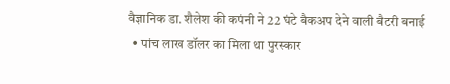वैज्ञानिक डा. शैलेश की कपंनी ने 22 घंटे बैकअप देने वाली बैटरी बनाई
  • पांच लाख डॉलर का मिला था पुरस्कार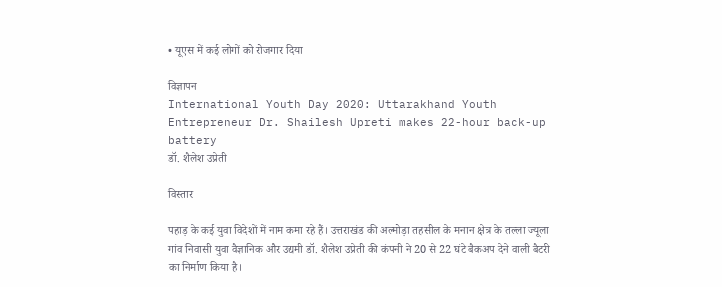• यूएस में कई लोगों को रोजगार दिया

विज्ञापन
International Youth Day 2020: Uttarakhand Youth Entrepreneur Dr. Shailesh Upreti makes 22-hour back-up battery
डॉ. शैलेश उप्रेती

विस्तार

पहाड़ के कई युवा विदेशों में नाम कमा रहे हैं। उत्तराखंड की अल्मोड़ा तहसील के मनान क्षेत्र के तल्ला ज्यूला गांव निवासी युवा वैज्ञानिक और उद्यमी डॉ. शैलेश उप्रेती की कंपनी ने 20 से 22 घंटे बैकअप देने वाली बैटरी का निर्माण किया है।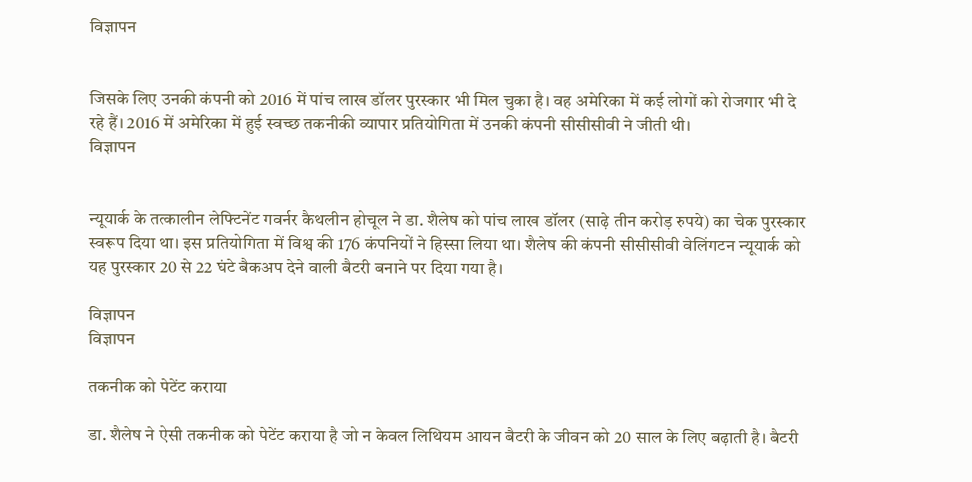विज्ञापन


जिसके लिए उनकी कंपनी को 2016 में पांच लाख डॉलर पुरस्कार भी मिल चुका है। वह अमेरिका में कई लोगों को रोजगार भी दे रहे हैं। 2016 में अमेरिका में हुई स्वच्छ तकनीकी व्यापार प्रतियोगिता में उनकी कंपनी सीसीसीवी ने जीती थी।
विज्ञापन


न्यूयार्क के तत्कालीन लेफ्टिनेंट गवर्नर कैथलीन होचूल ने डा. शैलेष को पांच लाख डॉलर (साढ़े तीन करोड़ रुपये) का चेक पुरस्कार स्वरूप दिया था। इस प्रतियोगिता में विश्व की 176 कंपनियों ने हिस्सा लिया था। शैलेष की कंपनी सीसीसीवी वेलिंगटन न्यूयार्क को यह पुरस्कार 20 से 22 घंटे बैकअप देने वाली बैटरी बनाने पर दिया गया है।

विज्ञापन
विज्ञापन

तकनीक को पेटेंट कराया

डा. शैलेष ने ऐसी तकनीक को पेटेंट कराया है जो न केवल लिथियम आयन बैटरी के जीवन को 20 साल के लिए बढ़ाती है। बैटरी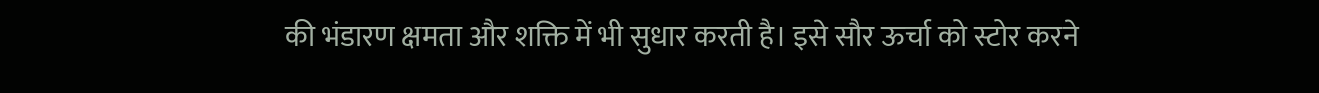की भंडारण क्षमता और शक्ति में भी सुधार करती है। इसे सौर ऊर्चा को स्टोर करने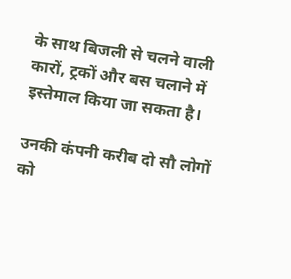के साथ बिजली से चलने वाली कारों, ट्रकों और बस चलाने में इस्तेमाल किया जा सकता है।

उनकी कंपनी करीब दो सौ लोगों को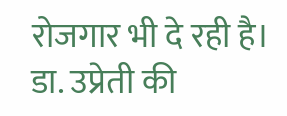रोजगार भी दे रही है। डा. उप्रेती की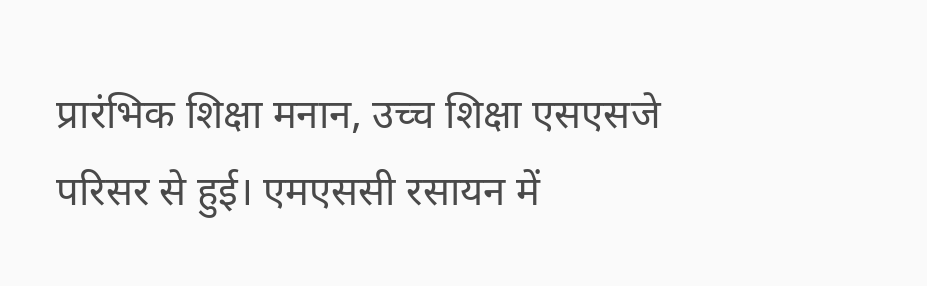प्रारंभिक शिक्षा मनान, उच्च शिक्षा एसएसजे परिसर से हुई। एमएससी रसायन में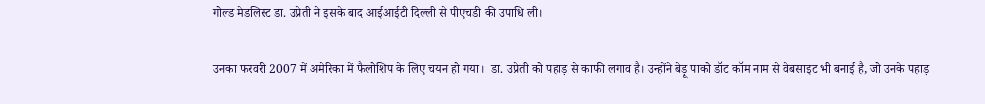गोल्ड मेडलिस्ट डा. उप्रेती ने इसके बाद आईआईटी दिल्ली से पीएचडी की उपाधि ली।

उनका फरवरी 2007 में अमेरिका में फैलोशिप के लिए चयन हो गया।  डा. उप्रेती को पहाड़ से काफी लगाव है। उन्होंने बेड़ू पाको डॉट कॉम नाम से वेबसाइट भी बनाई है, जो उनके पहाड़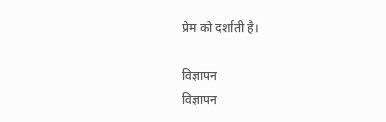प्रेम को दर्शाती है।

विज्ञापन
विज्ञापन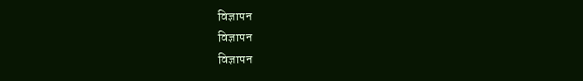विज्ञापन
विज्ञापन
विज्ञापन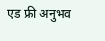एड फ्री अनुभव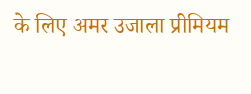के लिए अमर उजाला प्रीमियम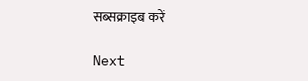सब्सक्राइब करें

Next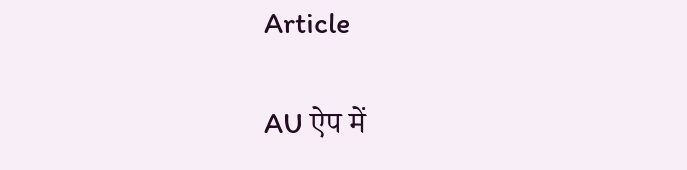Article

AU ऐप में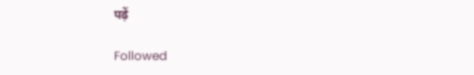पढ़ें

Followed